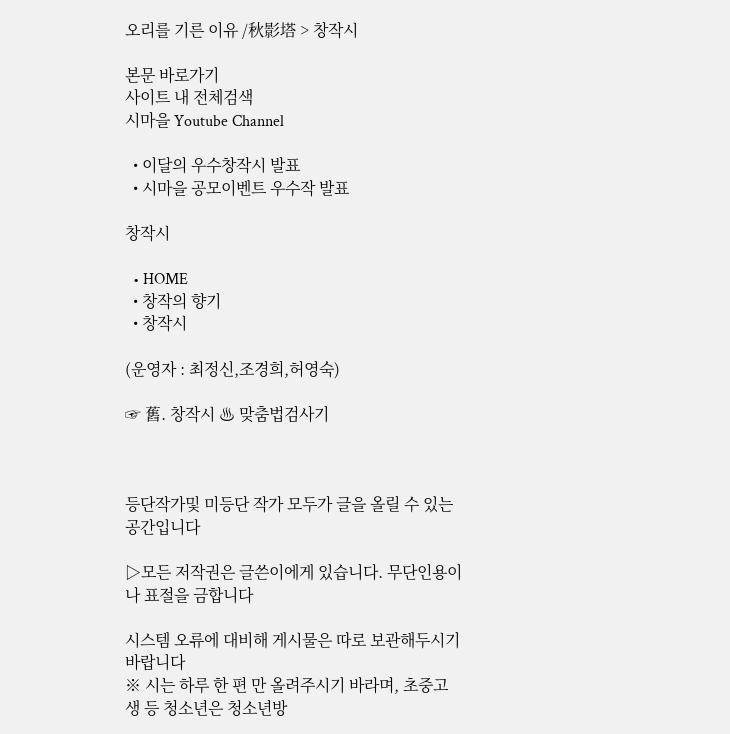오리를 기른 이유 /秋影塔 > 창작시

본문 바로가기
사이트 내 전체검색
시마을 Youtube Channel

  • 이달의 우수창작시 발표
  • 시마을 공모이벤트 우수작 발표

창작시

  • HOME
  • 창작의 향기
  • 창작시

(운영자 : 최정신,조경희,허영숙)

☞ 舊. 창작시 ♨ 맞춤법검사기



등단작가및 미등단 작가 모두가 글을 올릴 수 있는 공간입니다

▷모든 저작권은 글쓴이에게 있습니다. 무단인용이나 표절을 금합니다

시스템 오류에 대비해 게시물은 따로 보관해두시기 바랍니다
※ 시는 하루 한 편 만 올려주시기 바라며, 초중고생 등 청소년은 청소년방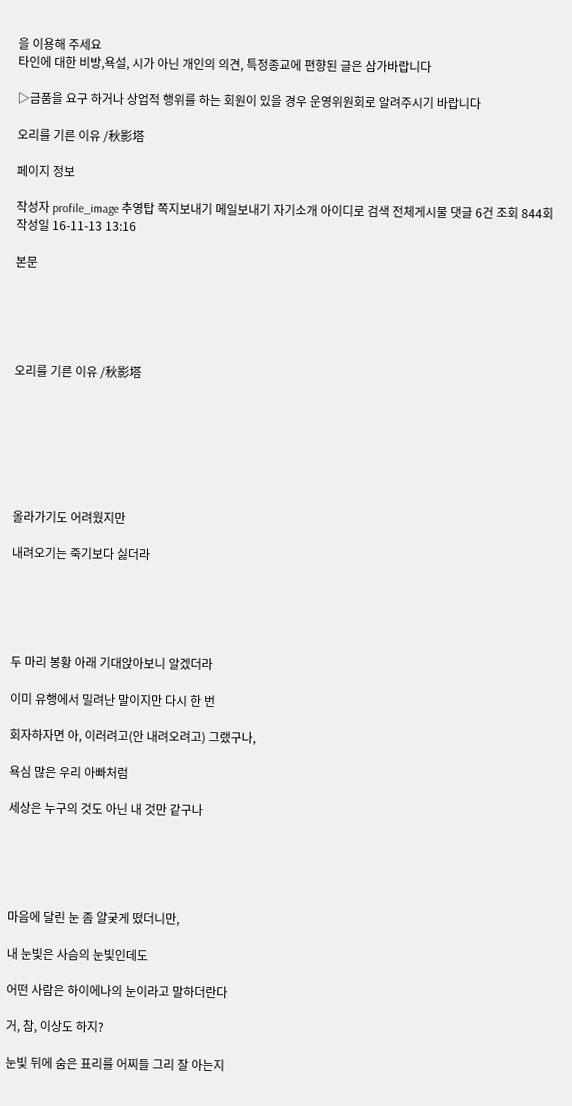을 이용해 주세요
타인에 대한 비방,욕설, 시가 아닌 개인의 의견, 특정종교에 편향된 글은 삼가바랍니다

▷금품을 요구 하거나 상업적 행위를 하는 회원이 있을 경우 운영위원회로 알려주시기 바랍니다

오리를 기른 이유 /秋影塔

페이지 정보

작성자 profile_image 추영탑 쪽지보내기 메일보내기 자기소개 아이디로 검색 전체게시물 댓글 6건 조회 844회 작성일 16-11-13 13:16

본문





오리를 기른 이유 /秋影塔







올라가기도 어려웠지만

내려오기는 죽기보다 싫더라





두 마리 봉황 아래 기대앉아보니 알겠더라

이미 유행에서 밀려난 말이지만 다시 한 번

회자하자면 아, 이러려고(안 내려오려고) 그랬구나,

욕심 많은 우리 아빠처럼

세상은 누구의 것도 아닌 내 것만 같구나





마음에 달린 눈 좀 얄궂게 떴더니만,

내 눈빛은 사슴의 눈빛인데도

어떤 사람은 하이에나의 눈이라고 말하더란다

거, 참, 이상도 하지?

눈빛 뒤에 숨은 표리를 어찌들 그리 잘 아는지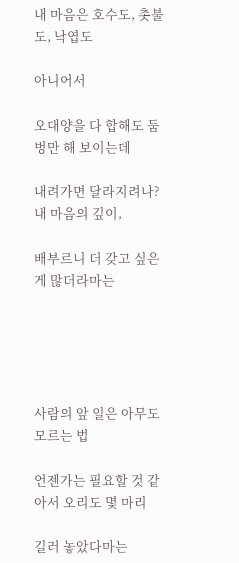내 마음은 호수도, 촛불도, 낙엽도

아니어서

오대양을 다 합해도 둠벙만 해 보이는데

내려가면 달라지려나? 내 마음의 깊이,

배부르니 더 갖고 싶은 게 많더라마는





사람의 앞 일은 아무도 모르는 법

언젠가는 필요할 것 같아서 오리도 몇 마리

길러 놓았다마는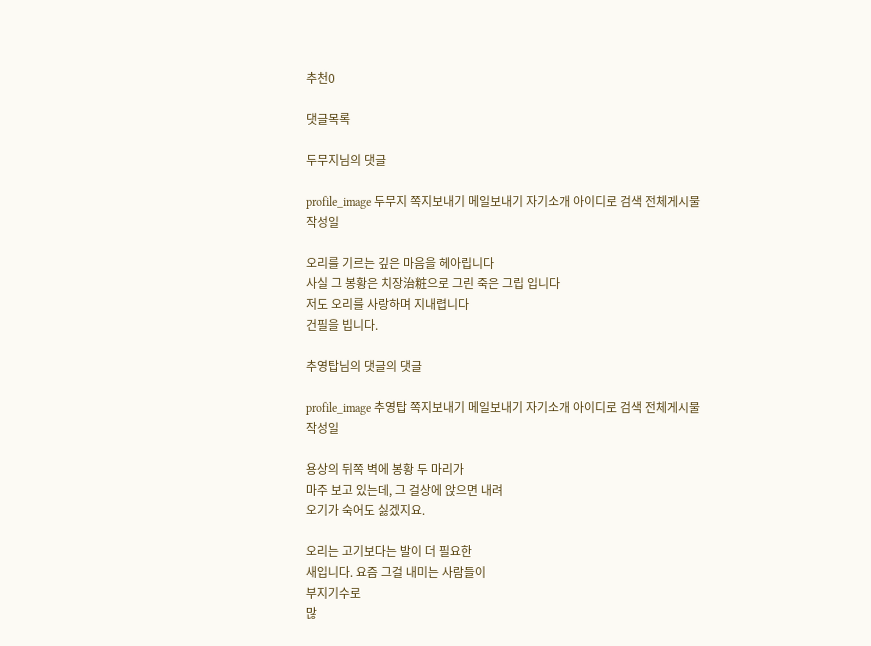추천0

댓글목록

두무지님의 댓글

profile_image 두무지 쪽지보내기 메일보내기 자기소개 아이디로 검색 전체게시물 작성일

오리를 기르는 깊은 마음을 헤아립니다
사실 그 봉황은 치장治粧으로 그린 죽은 그립 입니다
저도 오리를 사랑하며 지내렵니다
건필을 빕니다.

추영탑님의 댓글의 댓글

profile_image 추영탑 쪽지보내기 메일보내기 자기소개 아이디로 검색 전체게시물 작성일

용상의 뒤쪽 벽에 봉황 두 마리가
마주 보고 있는데, 그 걸상에 앉으면 내려
오기가 숙어도 싫겠지요.

오리는 고기보다는 발이 더 필요한
새입니다. 요즘 그걸 내미는 사람들이
부지기수로
많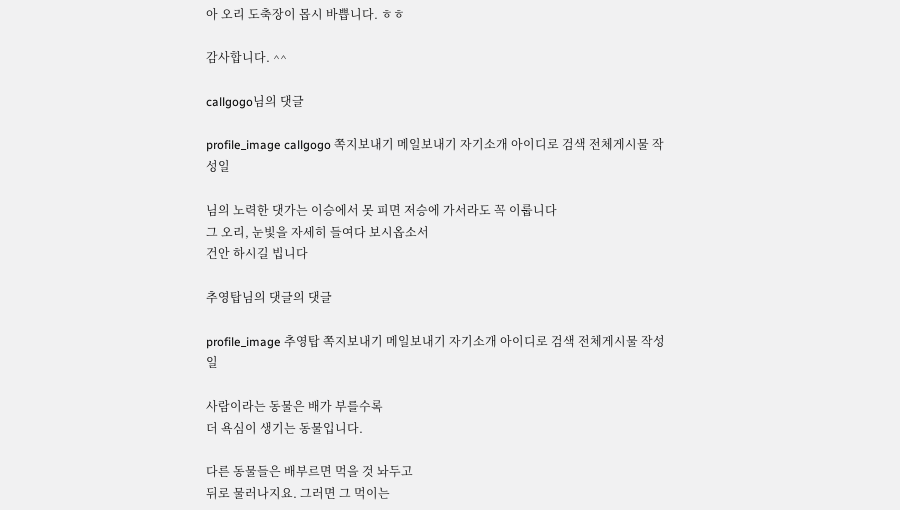아 오리 도축장이 몹시 바쁩니다. ㅎㅎ

감사합니다. ^^

callgogo님의 댓글

profile_image callgogo 쪽지보내기 메일보내기 자기소개 아이디로 검색 전체게시물 작성일

님의 노력한 댓가는 이승에서 못 피면 저승에 가서라도 꼭 이룹니다
그 오리, 눈빛을 자세히 들여다 보시옵소서
건안 하시길 빕니다

추영탑님의 댓글의 댓글

profile_image 추영탑 쪽지보내기 메일보내기 자기소개 아이디로 검색 전체게시물 작성일

사람이라는 동물은 배가 부를수록
더 욕심이 생기는 동물입니다.

다른 동물들은 배부르면 먹을 것 놔두고
뒤로 물러나지요. 그러면 그 먹이는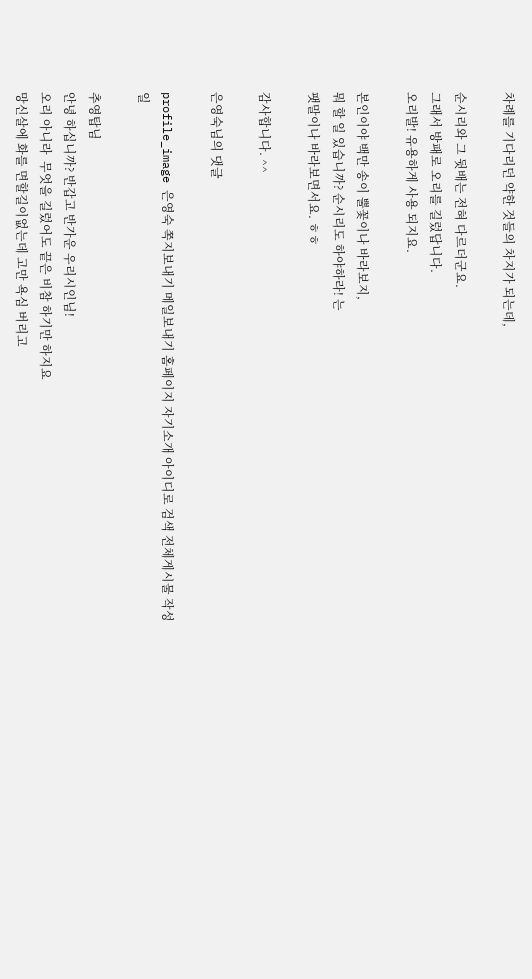차례를 기다리던 약한 것들의 차지가 되는데,

순시리와 그 뒷배는 전혀 다르더군요.
그래서 방패로 오리를 길렀답니다.
오리발! 유용하게 사용 되지요.

본인이야 백만 송이 뿔꽃이나 바라보지,
뭐 할 일 있습니까? 순시리도 하야하라! 는
팻말이나 바라보면서요. ㅎㅎ

감사합니다. ^^

은영숙님의 댓글

profile_image 은영숙 쪽지보내기 메일보내기 홈페이지 자기소개 아이디로 검색 전체게시물 작성일

추영탑님
안녕 하십니까? 반갑고 반가운 우리시인님!
오리 아니라  무엇을 길렀어도 끝은 비참 하기만 하지요
망신살에 화를 면할길이없는데 고만 욕심 버리고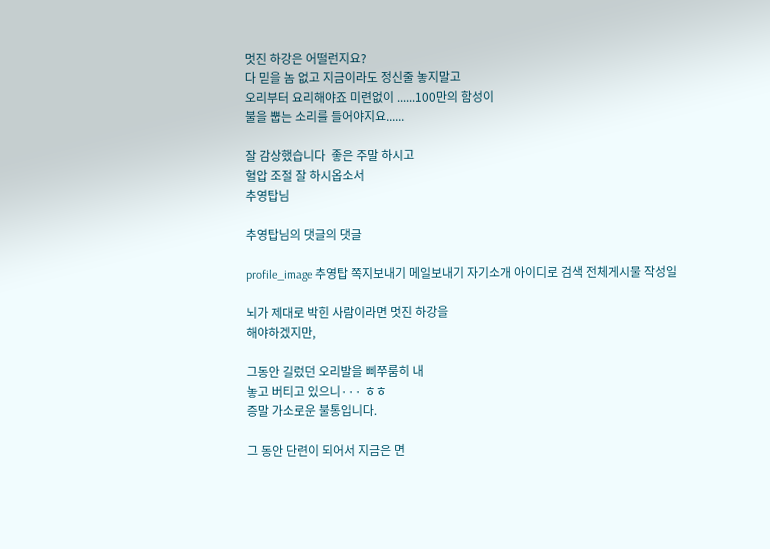멋진 하강은 어떨런지요?
다 믿을 놈 없고 지금이라도 정신줄 놓지말고
오리부터 요리해야죠 미련없이 ......100만의 함성이
불을 뿝는 소리를 들어야지요......

잘 감상했습니다  좋은 주말 하시고
혈압 조절 잘 하시옵소서
추영탑님

추영탑님의 댓글의 댓글

profile_image 추영탑 쪽지보내기 메일보내기 자기소개 아이디로 검색 전체게시물 작성일

뇌가 제대로 박힌 사람이라면 멋진 하강을
해야하겠지만,

그동안 길렀던 오리발을 삐쭈룸히 내
놓고 버티고 있으니··· ㅎㅎ
증말 가소로운 불통입니다.

그 동안 단련이 되어서 지금은 면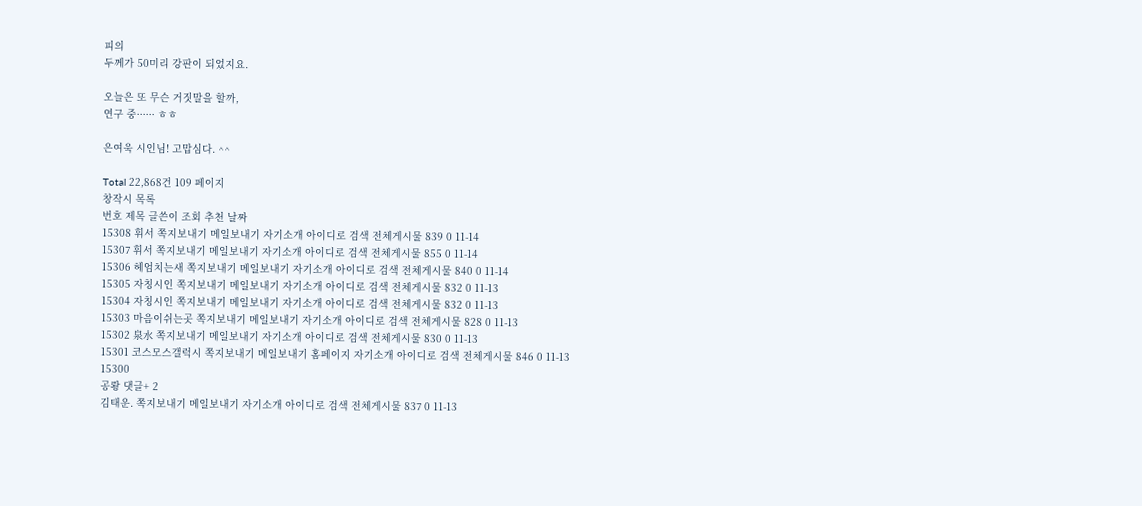피의
두께가 50미리 강판이 되었지요.

오늘은 또 무슨 거짓말을 할까,
연구 중······ ㅎㅎ

은여욱 시인님! 고맙심다. ^^

Total 22,868건 109 페이지
창작시 목록
번호 제목 글쓴이 조회 추천 날짜
15308 휘서 쪽지보내기 메일보내기 자기소개 아이디로 검색 전체게시물 839 0 11-14
15307 휘서 쪽지보내기 메일보내기 자기소개 아이디로 검색 전체게시물 855 0 11-14
15306 헤엄치는새 쪽지보내기 메일보내기 자기소개 아이디로 검색 전체게시물 840 0 11-14
15305 자칭시인 쪽지보내기 메일보내기 자기소개 아이디로 검색 전체게시물 832 0 11-13
15304 자칭시인 쪽지보내기 메일보내기 자기소개 아이디로 검색 전체게시물 832 0 11-13
15303 마음이쉬는곳 쪽지보내기 메일보내기 자기소개 아이디로 검색 전체게시물 828 0 11-13
15302 泉水 쪽지보내기 메일보내기 자기소개 아이디로 검색 전체게시물 830 0 11-13
15301 코스모스갤럭시 쪽지보내기 메일보내기 홈페이지 자기소개 아이디로 검색 전체게시물 846 0 11-13
15300
공뢍 댓글+ 2
김태운. 쪽지보내기 메일보내기 자기소개 아이디로 검색 전체게시물 837 0 11-13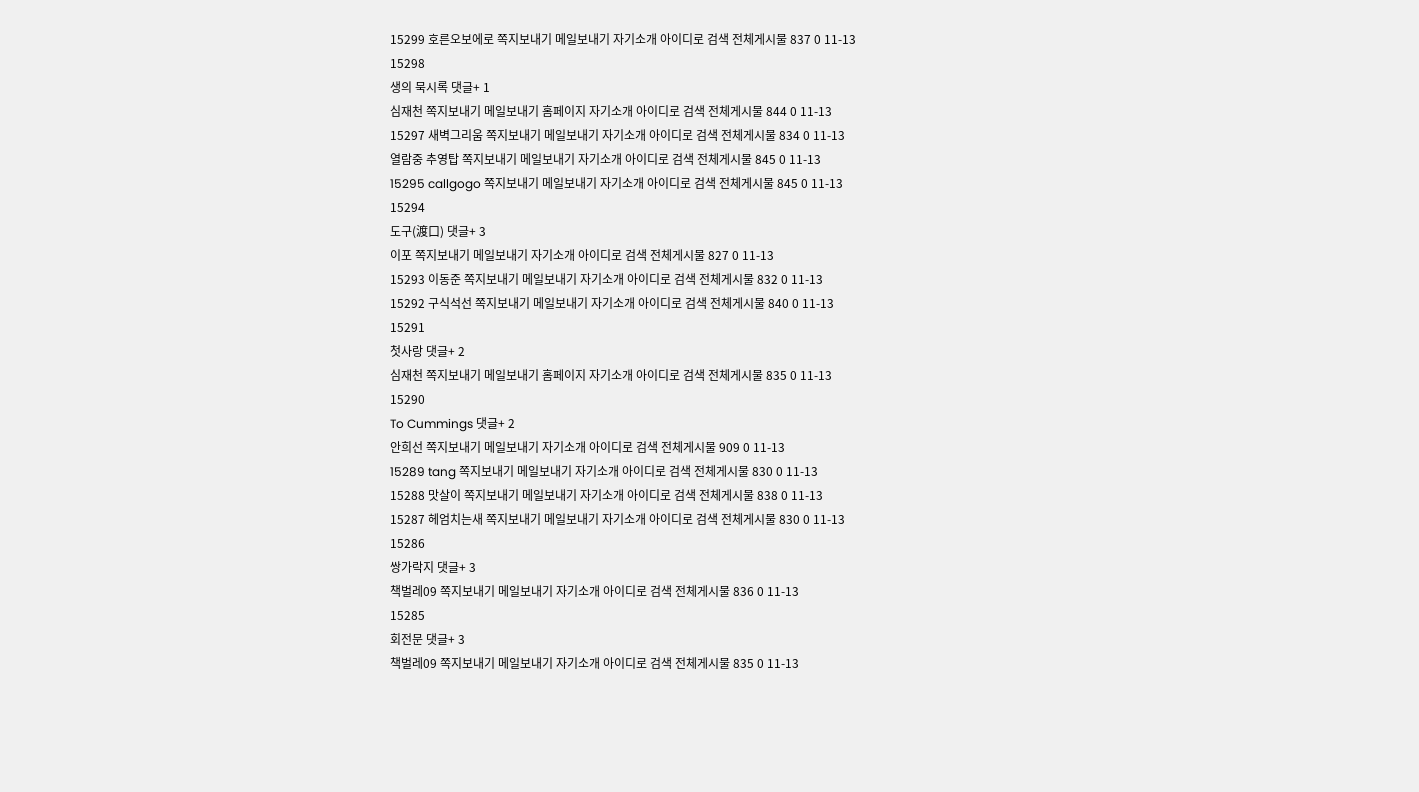15299 호른오보에로 쪽지보내기 메일보내기 자기소개 아이디로 검색 전체게시물 837 0 11-13
15298
생의 묵시록 댓글+ 1
심재천 쪽지보내기 메일보내기 홈페이지 자기소개 아이디로 검색 전체게시물 844 0 11-13
15297 새벽그리움 쪽지보내기 메일보내기 자기소개 아이디로 검색 전체게시물 834 0 11-13
열람중 추영탑 쪽지보내기 메일보내기 자기소개 아이디로 검색 전체게시물 845 0 11-13
15295 callgogo 쪽지보내기 메일보내기 자기소개 아이디로 검색 전체게시물 845 0 11-13
15294
도구(渡口) 댓글+ 3
이포 쪽지보내기 메일보내기 자기소개 아이디로 검색 전체게시물 827 0 11-13
15293 이동준 쪽지보내기 메일보내기 자기소개 아이디로 검색 전체게시물 832 0 11-13
15292 구식석선 쪽지보내기 메일보내기 자기소개 아이디로 검색 전체게시물 840 0 11-13
15291
첫사랑 댓글+ 2
심재천 쪽지보내기 메일보내기 홈페이지 자기소개 아이디로 검색 전체게시물 835 0 11-13
15290
To Cummings 댓글+ 2
안희선 쪽지보내기 메일보내기 자기소개 아이디로 검색 전체게시물 909 0 11-13
15289 tang 쪽지보내기 메일보내기 자기소개 아이디로 검색 전체게시물 830 0 11-13
15288 맛살이 쪽지보내기 메일보내기 자기소개 아이디로 검색 전체게시물 838 0 11-13
15287 헤엄치는새 쪽지보내기 메일보내기 자기소개 아이디로 검색 전체게시물 830 0 11-13
15286
쌍가락지 댓글+ 3
책벌레09 쪽지보내기 메일보내기 자기소개 아이디로 검색 전체게시물 836 0 11-13
15285
회전문 댓글+ 3
책벌레09 쪽지보내기 메일보내기 자기소개 아이디로 검색 전체게시물 835 0 11-13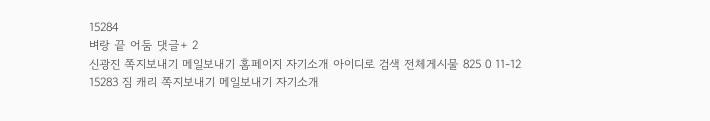15284
벼랑 끝 어둠 댓글+ 2
신광진 쪽지보내기 메일보내기 홈페이지 자기소개 아이디로 검색 전체게시물 825 0 11-12
15283 짐 캐리 쪽지보내기 메일보내기 자기소개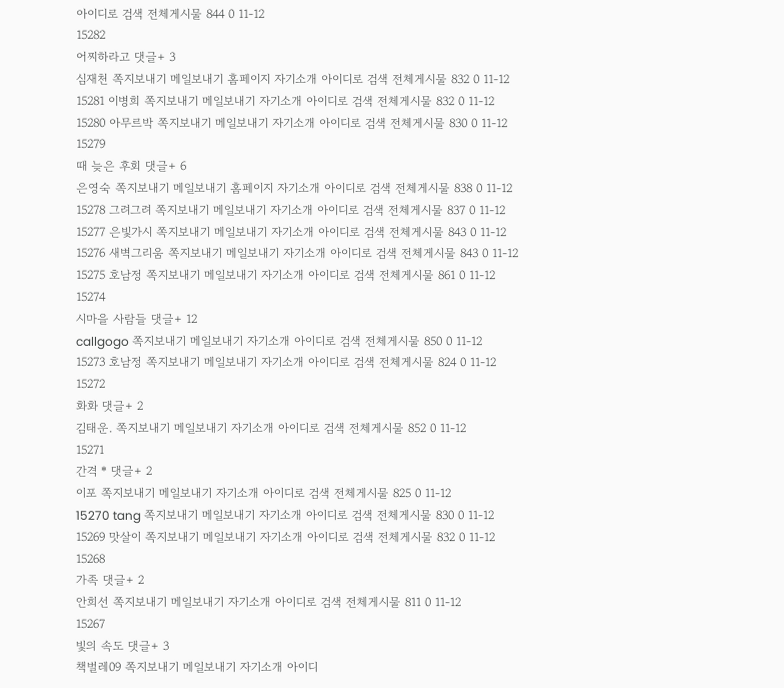아이디로 검색 전체게시물 844 0 11-12
15282
어찌하라고 댓글+ 3
심재천 쪽지보내기 메일보내기 홈페이지 자기소개 아이디로 검색 전체게시물 832 0 11-12
15281 이병희 쪽지보내기 메일보내기 자기소개 아이디로 검색 전체게시물 832 0 11-12
15280 아무르박 쪽지보내기 메일보내기 자기소개 아이디로 검색 전체게시물 830 0 11-12
15279
때 늦은 후회 댓글+ 6
은영숙 쪽지보내기 메일보내기 홈페이지 자기소개 아이디로 검색 전체게시물 838 0 11-12
15278 그려그려 쪽지보내기 메일보내기 자기소개 아이디로 검색 전체게시물 837 0 11-12
15277 은빛가시 쪽지보내기 메일보내기 자기소개 아이디로 검색 전체게시물 843 0 11-12
15276 새벽그리움 쪽지보내기 메일보내기 자기소개 아이디로 검색 전체게시물 843 0 11-12
15275 호남정 쪽지보내기 메일보내기 자기소개 아이디로 검색 전체게시물 861 0 11-12
15274
시마을 사람들 댓글+ 12
callgogo 쪽지보내기 메일보내기 자기소개 아이디로 검색 전체게시물 850 0 11-12
15273 호남정 쪽지보내기 메일보내기 자기소개 아이디로 검색 전체게시물 824 0 11-12
15272
화화 댓글+ 2
김태운. 쪽지보내기 메일보내기 자기소개 아이디로 검색 전체게시물 852 0 11-12
15271
간격 * 댓글+ 2
이포 쪽지보내기 메일보내기 자기소개 아이디로 검색 전체게시물 825 0 11-12
15270 tang 쪽지보내기 메일보내기 자기소개 아이디로 검색 전체게시물 830 0 11-12
15269 맛살이 쪽지보내기 메일보내기 자기소개 아이디로 검색 전체게시물 832 0 11-12
15268
가족 댓글+ 2
안희선 쪽지보내기 메일보내기 자기소개 아이디로 검색 전체게시물 811 0 11-12
15267
빛의 속도 댓글+ 3
책벌레09 쪽지보내기 메일보내기 자기소개 아이디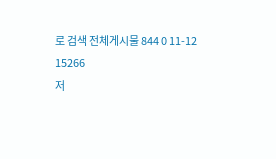로 검색 전체게시물 844 0 11-12
15266
저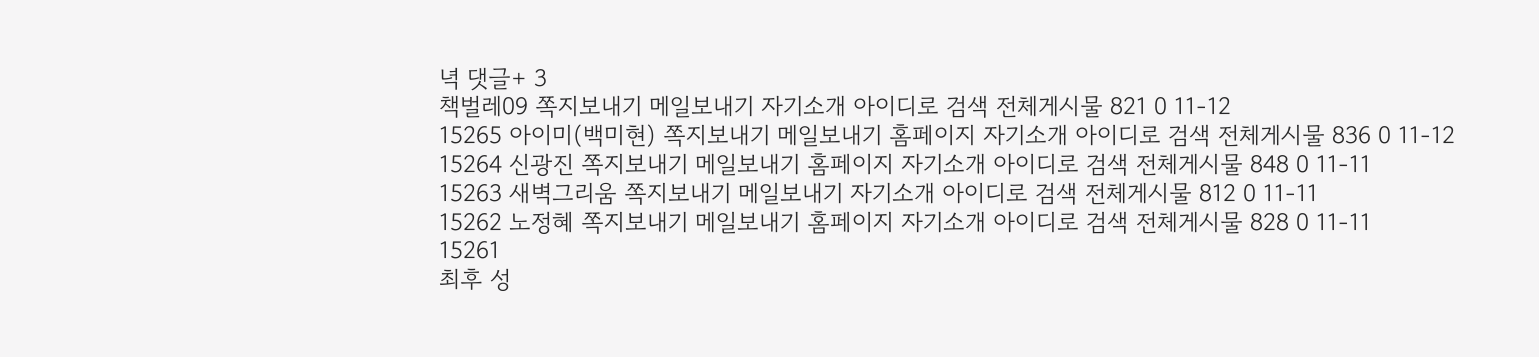녁 댓글+ 3
책벌레09 쪽지보내기 메일보내기 자기소개 아이디로 검색 전체게시물 821 0 11-12
15265 아이미(백미현) 쪽지보내기 메일보내기 홈페이지 자기소개 아이디로 검색 전체게시물 836 0 11-12
15264 신광진 쪽지보내기 메일보내기 홈페이지 자기소개 아이디로 검색 전체게시물 848 0 11-11
15263 새벽그리움 쪽지보내기 메일보내기 자기소개 아이디로 검색 전체게시물 812 0 11-11
15262 노정혜 쪽지보내기 메일보내기 홈페이지 자기소개 아이디로 검색 전체게시물 828 0 11-11
15261
최후 성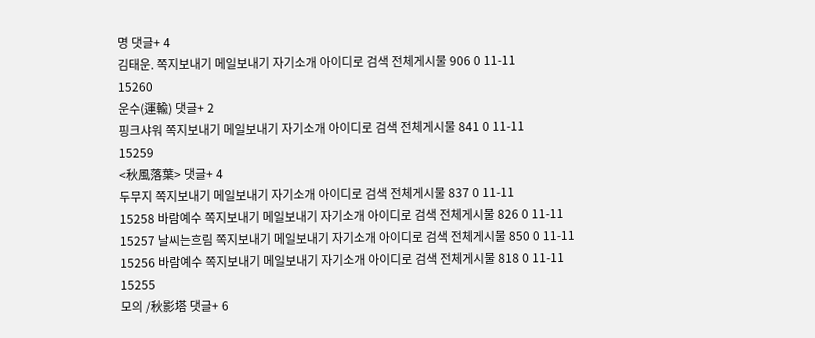명 댓글+ 4
김태운. 쪽지보내기 메일보내기 자기소개 아이디로 검색 전체게시물 906 0 11-11
15260
운수(運輸) 댓글+ 2
핑크샤워 쪽지보내기 메일보내기 자기소개 아이디로 검색 전체게시물 841 0 11-11
15259
<秋風落葉> 댓글+ 4
두무지 쪽지보내기 메일보내기 자기소개 아이디로 검색 전체게시물 837 0 11-11
15258 바람예수 쪽지보내기 메일보내기 자기소개 아이디로 검색 전체게시물 826 0 11-11
15257 날씨는흐림 쪽지보내기 메일보내기 자기소개 아이디로 검색 전체게시물 850 0 11-11
15256 바람예수 쪽지보내기 메일보내기 자기소개 아이디로 검색 전체게시물 818 0 11-11
15255
모의 /秋影塔 댓글+ 6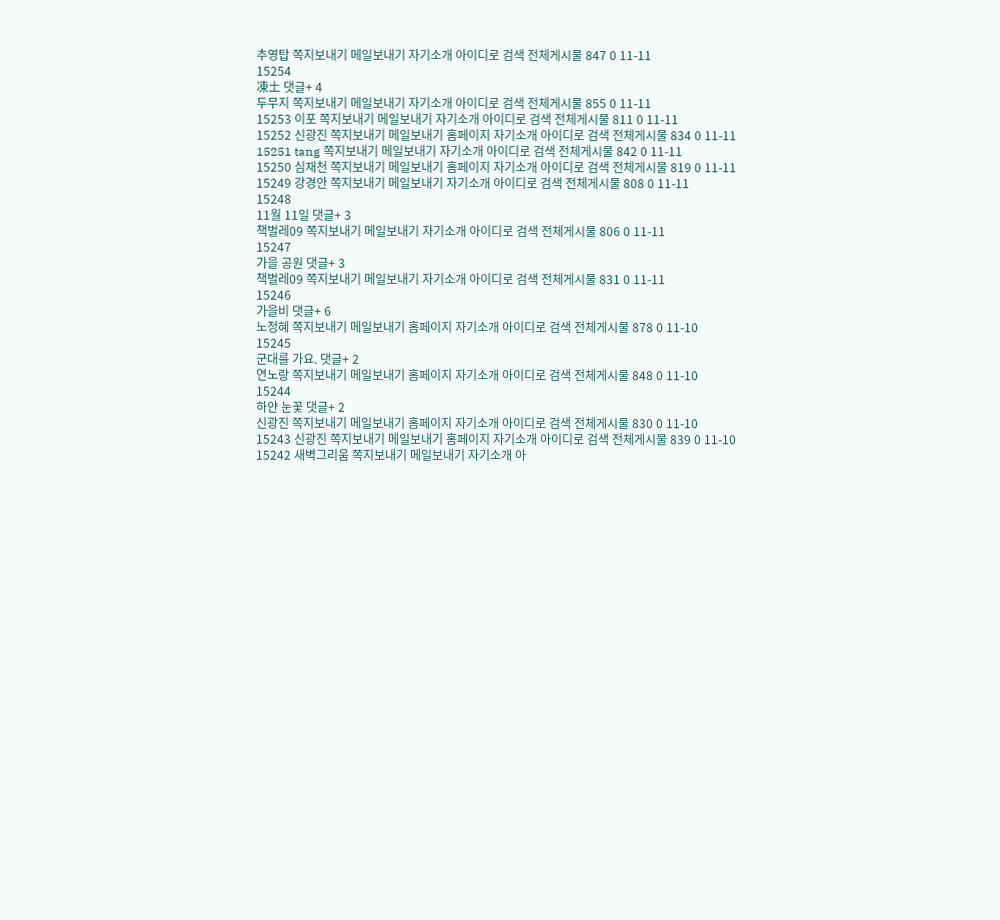추영탑 쪽지보내기 메일보내기 자기소개 아이디로 검색 전체게시물 847 0 11-11
15254
凍土 댓글+ 4
두무지 쪽지보내기 메일보내기 자기소개 아이디로 검색 전체게시물 855 0 11-11
15253 이포 쪽지보내기 메일보내기 자기소개 아이디로 검색 전체게시물 811 0 11-11
15252 신광진 쪽지보내기 메일보내기 홈페이지 자기소개 아이디로 검색 전체게시물 834 0 11-11
15251 tang 쪽지보내기 메일보내기 자기소개 아이디로 검색 전체게시물 842 0 11-11
15250 심재천 쪽지보내기 메일보내기 홈페이지 자기소개 아이디로 검색 전체게시물 819 0 11-11
15249 강경안 쪽지보내기 메일보내기 자기소개 아이디로 검색 전체게시물 808 0 11-11
15248
11월 11일 댓글+ 3
책벌레09 쪽지보내기 메일보내기 자기소개 아이디로 검색 전체게시물 806 0 11-11
15247
가을 공원 댓글+ 3
책벌레09 쪽지보내기 메일보내기 자기소개 아이디로 검색 전체게시물 831 0 11-11
15246
가을비 댓글+ 6
노정혜 쪽지보내기 메일보내기 홈페이지 자기소개 아이디로 검색 전체게시물 878 0 11-10
15245
군대를 가요. 댓글+ 2
연노랑 쪽지보내기 메일보내기 홈페이지 자기소개 아이디로 검색 전체게시물 848 0 11-10
15244
하얀 눈꽃 댓글+ 2
신광진 쪽지보내기 메일보내기 홈페이지 자기소개 아이디로 검색 전체게시물 830 0 11-10
15243 신광진 쪽지보내기 메일보내기 홈페이지 자기소개 아이디로 검색 전체게시물 839 0 11-10
15242 새벽그리움 쪽지보내기 메일보내기 자기소개 아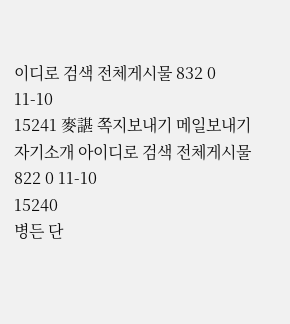이디로 검색 전체게시물 832 0 11-10
15241 麥諶 쪽지보내기 메일보내기 자기소개 아이디로 검색 전체게시물 822 0 11-10
15240
병든 단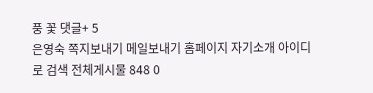풍 꽃 댓글+ 5
은영숙 쪽지보내기 메일보내기 홈페이지 자기소개 아이디로 검색 전체게시물 848 0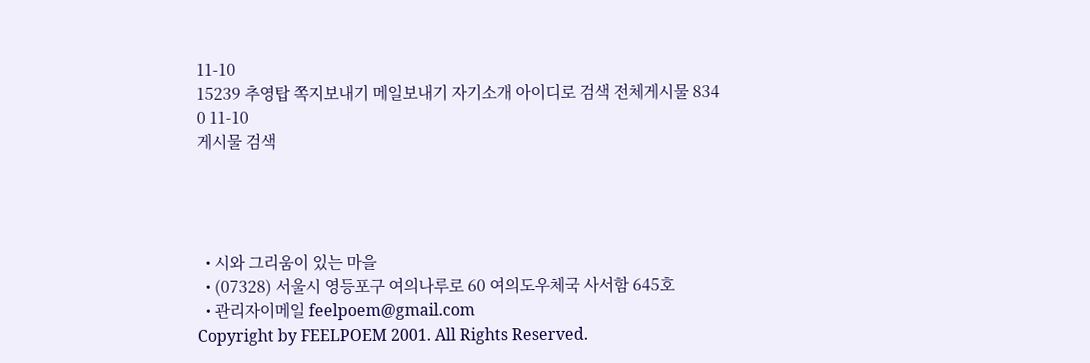11-10
15239 추영탑 쪽지보내기 메일보내기 자기소개 아이디로 검색 전체게시물 834 0 11-10
게시물 검색




  • 시와 그리움이 있는 마을
  • (07328) 서울시 영등포구 여의나루로 60 여의도우체국 사서함 645호
  • 관리자이메일 feelpoem@gmail.com
Copyright by FEELPOEM 2001. All Rights Reserved.